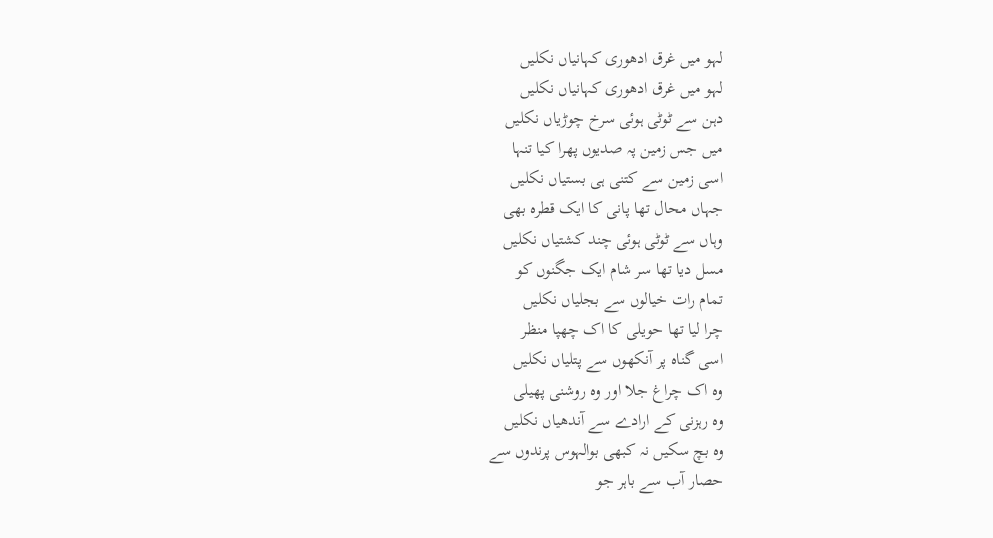لہو میں غرق ادھوری کہانیاں نکلیں
لہو میں غرق ادھوری کہانیاں نکلیں
دہن سے ٹوٹی ہوئی سرخ چوڑیاں نکلیں
میں جس زمین پہ صدیوں پھرا کیا تنہا
اسی زمین سے کتنی ہی بستیاں نکلیں
جہاں محال تھا پانی کا ایک قطرہ بھی
وہاں سے ٹوٹی ہوئی چند کشتیاں نکلیں
مسل دیا تھا سر شام ایک جگنوں کو
تمام رات خیالوں سے بجلیاں نکلیں
چرا لیا تھا حویلی کا اک چھپا منظر
اسی گناہ پر آنکھوں سے پتلیاں نکلیں
وہ اک چراغ جلا اور وہ روشنی پھیلی
وہ رہزنی کے ارادے سے آندھیاں نکلیں
وہ بچ سکیں نہ کبھی بوالہوس پرندوں سے
حصار آب سے باہر جو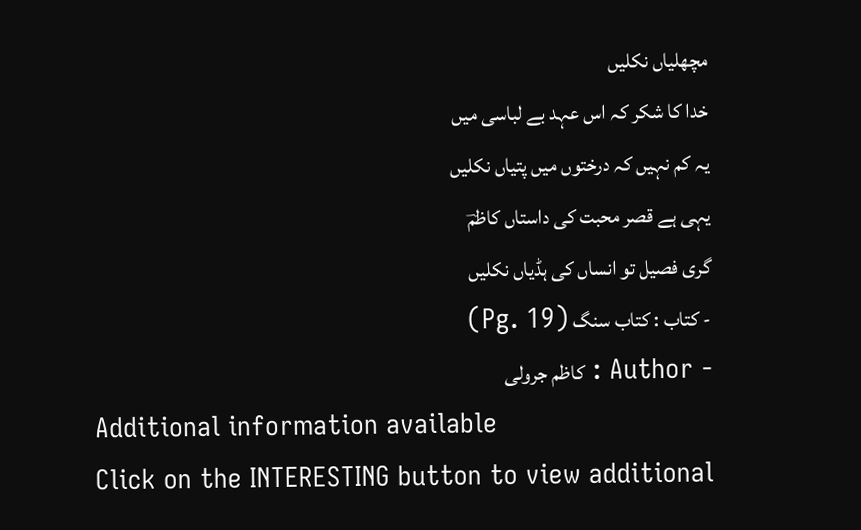مچھلیاں نکلیں
خدا کا شکر کہ اس عہد بے لباسی میں
یہ کم نہیں کہ درختوں میں پتیاں نکلیں
یہی ہے قصر محبت کی داستاں کاظمؔ
گری فصیل تو انساں کی ہڈیاں نکلیں
- کتاب : کتاب سنگ (Pg. 19)
- Author : کاظم جرولی
Additional information available
Click on the INTERESTING button to view additional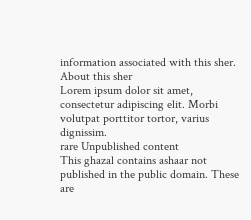information associated with this sher.
About this sher
Lorem ipsum dolor sit amet, consectetur adipiscing elit. Morbi volutpat porttitor tortor, varius dignissim.
rare Unpublished content
This ghazal contains ashaar not published in the public domain. These are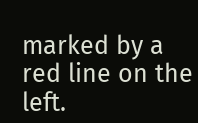marked by a red line on the left.